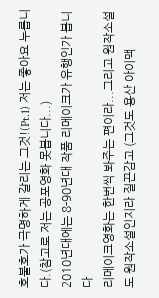호불호가 극명하게 갈리는 그것!(Pt.1) 저는 좋아요 누릅니다.(참고로 저는 공포영화 못봅니다...)
2010년대에는 8-90년대 작품 리메이크가 유행인가 봅니다
리메이크영화는 한번씩 봐주는 편이라...그리고 원작소설도 원작소설인지라 질끈감고 (그것도 용산 아이맥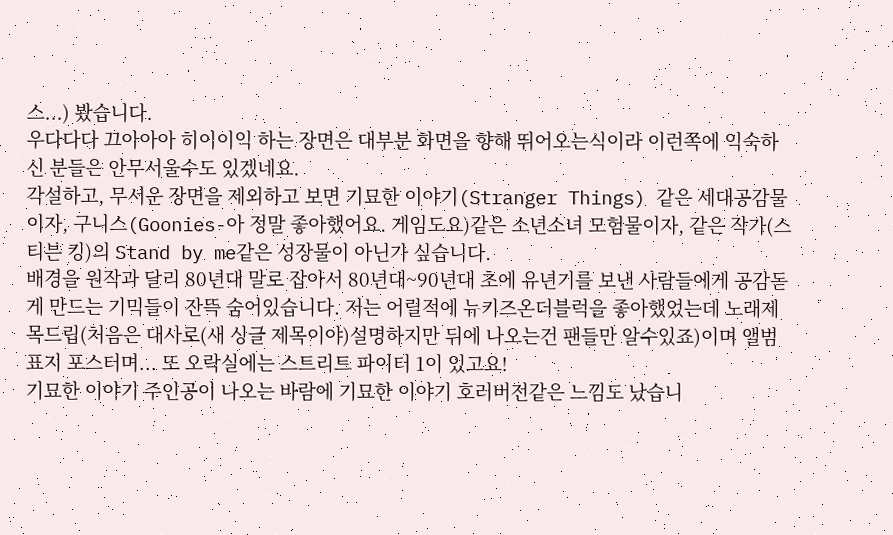스...) 봤습니다.
우다다다 끄아아아 히이이익 하는 장면은 대부분 화면을 향해 뛰어오는식이라 이런쪽에 익숙하신 분들은 안무서울수도 있겠네요.
각설하고, 무서운 장면을 제외하고 보면 기묘한 이야기(Stranger Things) 같은 세대공감물이자, 구니스(Goonies-아 정말 좋아했어요. 게임도요)같은 소년소녀 모험물이자, 같은 작가(스티븐 킹)의 Stand by me같은 성장물이 아닌가 싶습니다.
배경을 원작과 달리 80년대 말로 잡아서 80년대~90년대 초에 유년기를 보낸 사람들에게 공감돋게 만드는 기믹들이 잔뜩 숨어있습니다. 저는 어릴적에 뉴키즈온더블럭을 좋아했었는데 노래제목드립(처음은 대사로(새 싱글 제목이야)설명하지만 뒤에 나오는건 팬들만 알수있죠)이며 앨범표지 포스터며... 또 오락실에는 스트리트 파이터 1이 있고요!
기묘한 이야기 주인공이 나오는 바람에 기묘한 이야기 호러버전같은 느낌도 났습니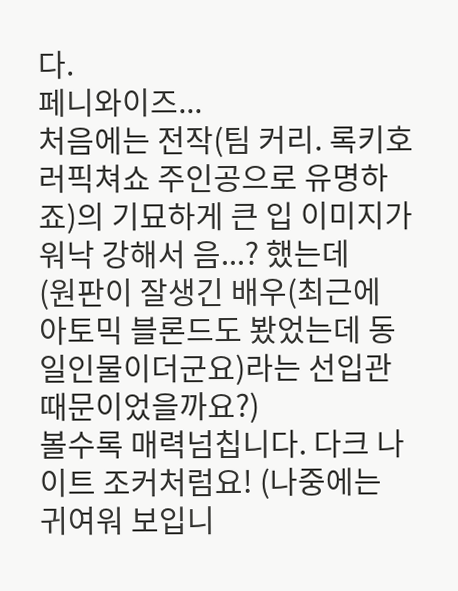다.
페니와이즈...
처음에는 전작(팀 커리. 록키호러픽쳐쇼 주인공으로 유명하죠)의 기묘하게 큰 입 이미지가 워낙 강해서 음...? 했는데
(원판이 잘생긴 배우(최근에 아토믹 블론드도 봤었는데 동일인물이더군요)라는 선입관 때문이었을까요?)
볼수록 매력넘칩니다. 다크 나이트 조커처럼요! (나중에는 귀여워 보입니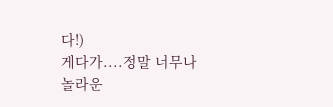다!)
게다가....정말 너무나 놀라운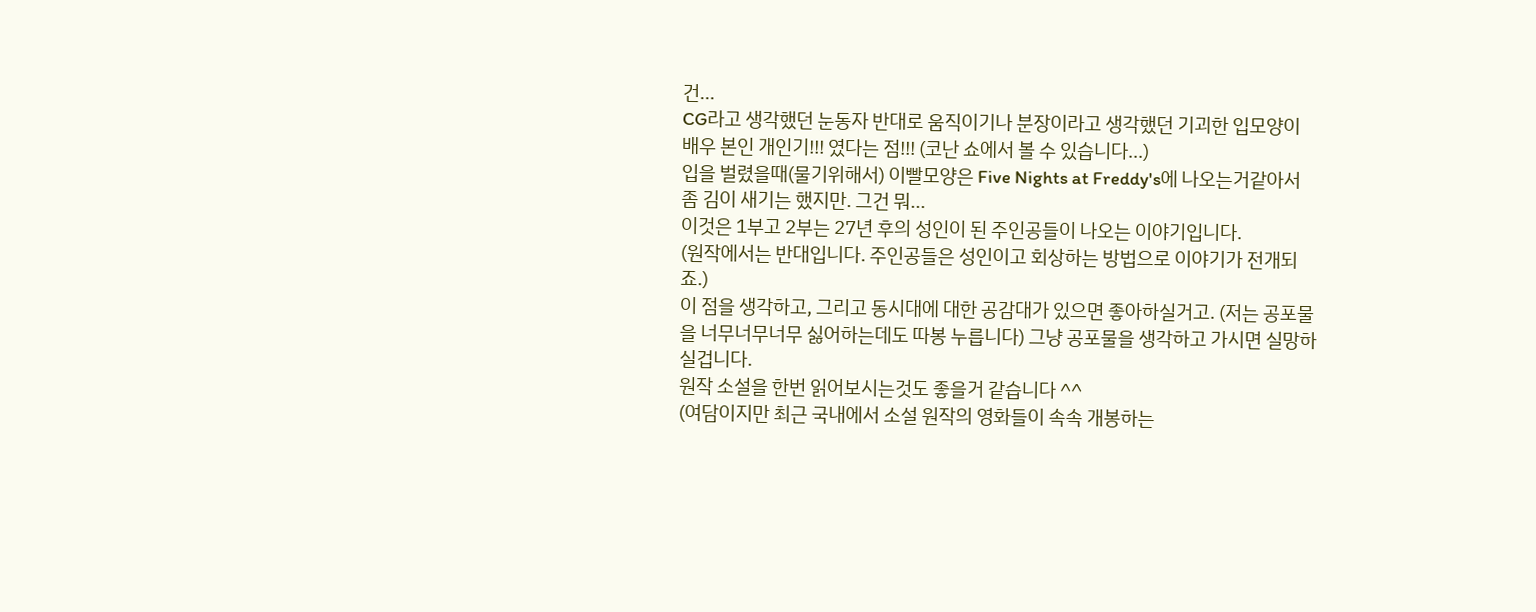건...
CG라고 생각했던 눈동자 반대로 움직이기나 분장이라고 생각했던 기괴한 입모양이 배우 본인 개인기!!! 였다는 점!!! (코난 쇼에서 볼 수 있습니다...)
입을 벌렸을때(물기위해서) 이빨모양은 Five Nights at Freddy's에 나오는거같아서 좀 김이 새기는 했지만. 그건 뭐...
이것은 1부고 2부는 27년 후의 성인이 된 주인공들이 나오는 이야기입니다.
(원작에서는 반대입니다. 주인공들은 성인이고 회상하는 방법으로 이야기가 전개되죠.)
이 점을 생각하고, 그리고 동시대에 대한 공감대가 있으면 좋아하실거고. (저는 공포물을 너무너무너무 싫어하는데도 따봉 누릅니다) 그냥 공포물을 생각하고 가시면 실망하실겁니다.
원작 소설을 한번 읽어보시는것도 좋을거 같습니다 ^^
(여담이지만 최근 국내에서 소설 원작의 영화들이 속속 개봉하는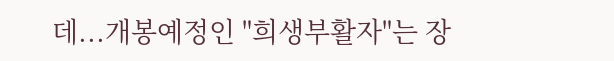데...개봉예정인 "희생부활자"는 장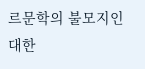르문학의 불모지인 대한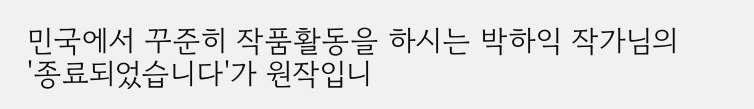민국에서 꾸준히 작품활동을 하시는 박하익 작가님의 '종료되었습니다'가 원작입니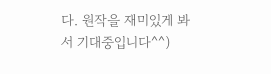다. 원작을 재미있게 봐서 기대중입니다^^)